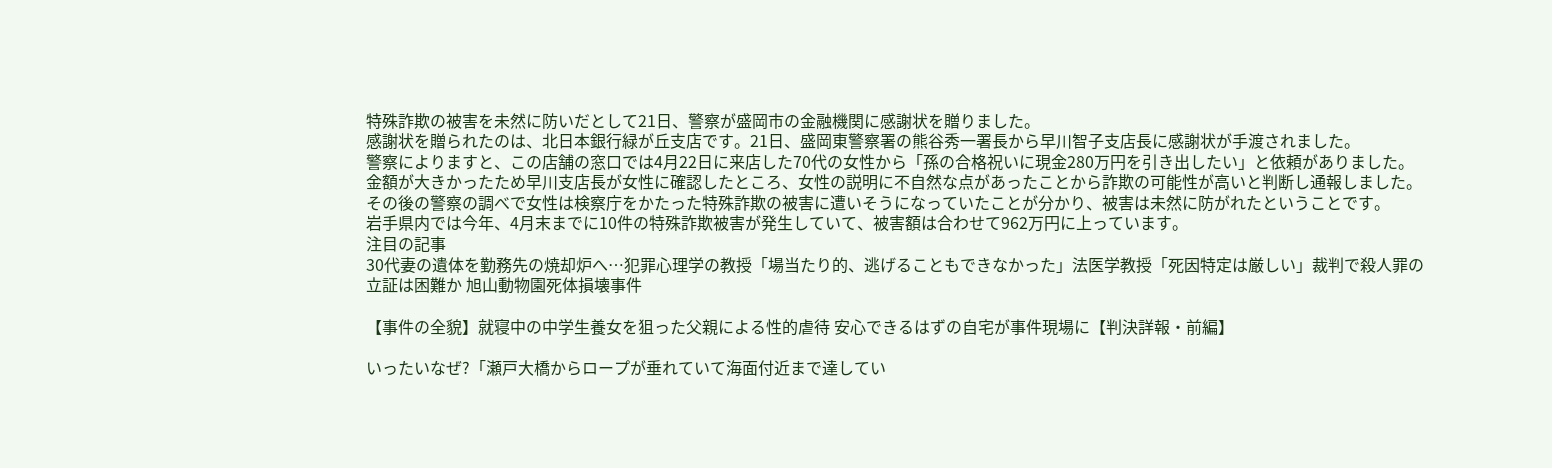特殊詐欺の被害を未然に防いだとして21日、警察が盛岡市の金融機関に感謝状を贈りました。
感謝状を贈られたのは、北日本銀行緑が丘支店です。21日、盛岡東警察署の熊谷秀一署長から早川智子支店長に感謝状が手渡されました。
警察によりますと、この店舗の窓口では4月22日に来店した70代の女性から「孫の合格祝いに現金280万円を引き出したい」と依頼がありました。金額が大きかったため早川支店長が女性に確認したところ、女性の説明に不自然な点があったことから詐欺の可能性が高いと判断し通報しました。
その後の警察の調べで女性は検察庁をかたった特殊詐欺の被害に遭いそうになっていたことが分かり、被害は未然に防がれたということです。
岩手県内では今年、4月末までに10件の特殊詐欺被害が発生していて、被害額は合わせて962万円に上っています。
注目の記事
30代妻の遺体を勤務先の焼却炉へ…犯罪心理学の教授「場当たり的、逃げることもできなかった」法医学教授「死因特定は厳しい」裁判で殺人罪の立証は困難か 旭山動物園死体損壊事件

【事件の全貌】就寝中の中学生養女を狙った父親による性的虐待 安心できるはずの自宅が事件現場に【判決詳報・前編】

いったいなぜ?「瀬戸大橋からロープが垂れていて海面付近まで達してい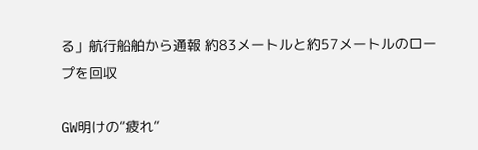る」航行船舶から通報 約83メートルと約57メートルのロープを回収

GW明けの“疲れ”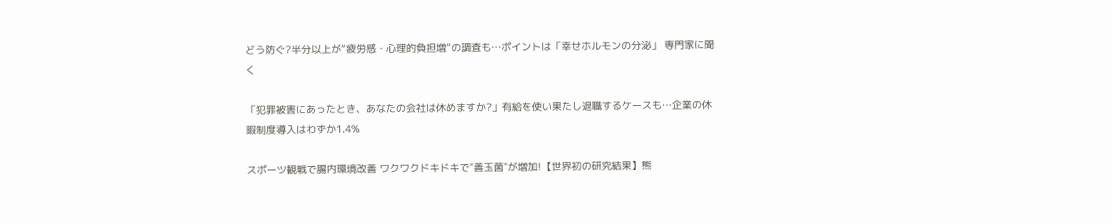どう防ぐ?半分以上が“疲労感・心理的負担増”の調査も…ポイントは「幸せホルモンの分泌」 専門家に聞く

「犯罪被害にあったとき、あなたの会社は休めますか?」有給を使い果たし退職するケースも…企業の休暇制度導入はわずか1.4%

スポーツ観戦で腸内環境改善 ワクワクドキドキで"善玉菌"が増加!【世界初の研究結果】熊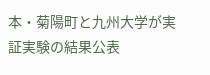本・菊陽町と九州大学が実証実験の結果公表